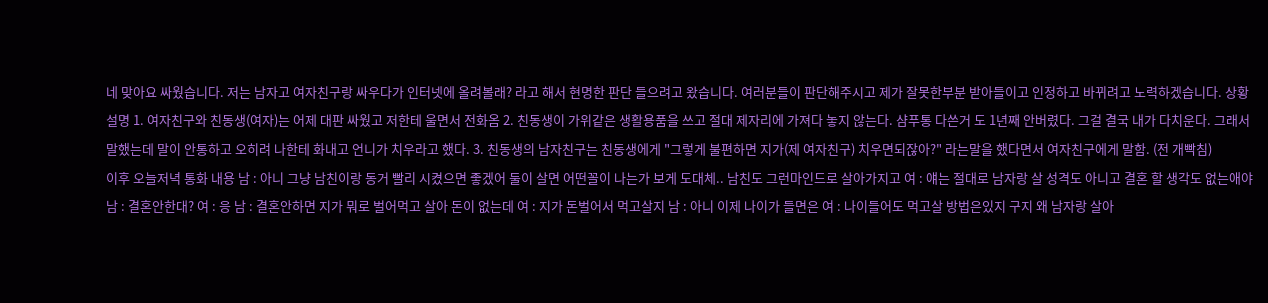네 맞아요 싸웠습니다. 저는 남자고 여자친구랑 싸우다가 인터넷에 올려볼래? 라고 해서 현명한 판단 들으려고 왔습니다. 여러분들이 판단해주시고 제가 잘못한부분 받아들이고 인정하고 바뀌려고 노력하겠습니다. 상황설명 1. 여자친구와 친동생(여자)는 어제 대판 싸웠고 저한테 울면서 전화옴 2. 친동생이 가위같은 생활용품을 쓰고 절대 제자리에 가져다 놓지 않는다. 샴푸통 다쓴거 도 1년째 안버렸다. 그걸 결국 내가 다치운다. 그래서 말했는데 말이 안통하고 오히려 나한테 화내고 언니가 치우라고 했다. 3. 친동생의 남자친구는 친동생에게 "그렇게 불편하면 지가(제 여자친구) 치우면되잖아?" 라는말을 했다면서 여자친구에게 말함. (전 개빡침)
이후 오늘저녁 통화 내용 남 : 아니 그냥 남친이랑 동거 빨리 시켰으면 좋겠어 둘이 살면 어떤꼴이 나는가 보게 도대체.. 남친도 그런마인드로 살아가지고 여 : 얘는 절대로 남자랑 살 성격도 아니고 결혼 할 생각도 없는애야 남 : 결혼안한대? 여 : 응 남 : 결혼안하면 지가 뭐로 벌어먹고 살아 돈이 없는데 여 : 지가 돈벌어서 먹고살지 남 : 아니 이제 나이가 들면은 여 : 나이들어도 먹고살 방법은있지 구지 왜 남자랑 살아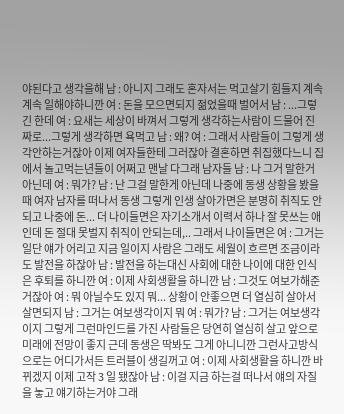야된다고 생각을해 남 : 아니지 그래도 혼자서는 먹고살기 힘들지 계속계속 일해야하니깐 여 : 돈을 모으면되지 젊었을때 벌어서 남 : ...그렇긴 한데 여 : 요새는 세상이 바껴서 그렇게 생각하는사람이 드물어 진짜로...그렇게 생각하면 욕먹고 남 : 왜? 여 : 그래서 사람들이 그렇게 생각안하는거잖아 이제 여자들한테 그러잖아 결혼하면 취집했다느니 집에서 놀고먹는년들이 어쩌고 맨날 다그래 남자들 남 : 나 그거 말한거 아닌데 여 : 뭐가? 남 : 난 그걸 말한게 아닌데 나중에 동생 상황을 봤을때 여자 남자를 떠나서 동생 그렇게 인생 살아가면은 분명히 취직도 안되고 나중에 돈... 더 나이들면은 자기소개서 이력서 하나 잘 못쓰는 애인데 돈 절대 못벌지 취직이 안되는데,.. 그래서 나이들면은 여 : 그거는 일단 얘가 어리고 지금 일이지 사람은 그래도 세월이 흐르면 조금이라도 발전을 하잖아 남 : 발전을 하는대신 사회에 대한 나이에 대한 인식은 후퇴를 하니깐 여 : 이제 사회생활을 하니깐 남 : 그것도 여보가해준거잖아 여 : 뭐 아닐수도 있지 뭐... 상황이 안좋으면 더 열심히 살아서 살면되지 남 : 그거는 여보생각이지 뭐 여 : 뭐가? 남 : 그거는 여보생각이지 그렇게 그런마인드를 가진 사람들은 당연히 열심히 살고 앞으로 미래에 전망이 좋지 근데 동생은 딱봐도 그게 아니니깐 그런사고방식으로는 어디가서든 트러블이 생길꺼고 여 : 이제 사회생활을 하니깐 바뀌겠지 이제 고작 3 일 됐잖아 남 : 이걸 지금 하는걸 떠나서 얘의 자질을 놓고 얘기하는거야 그래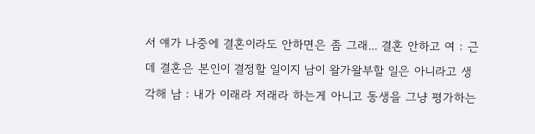서 얘가 나중에 결혼이라도 안하면은 좀 그래... 결혼 안하고 여 : 근데 결혼은 본인이 결정할 일이지 남이 왈가왈부할 일은 아니라고 생각해 남 : 내가 이래라 저래라 하는게 아니고 동생을 그냥 평가하는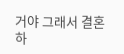거야 그래서 결혼하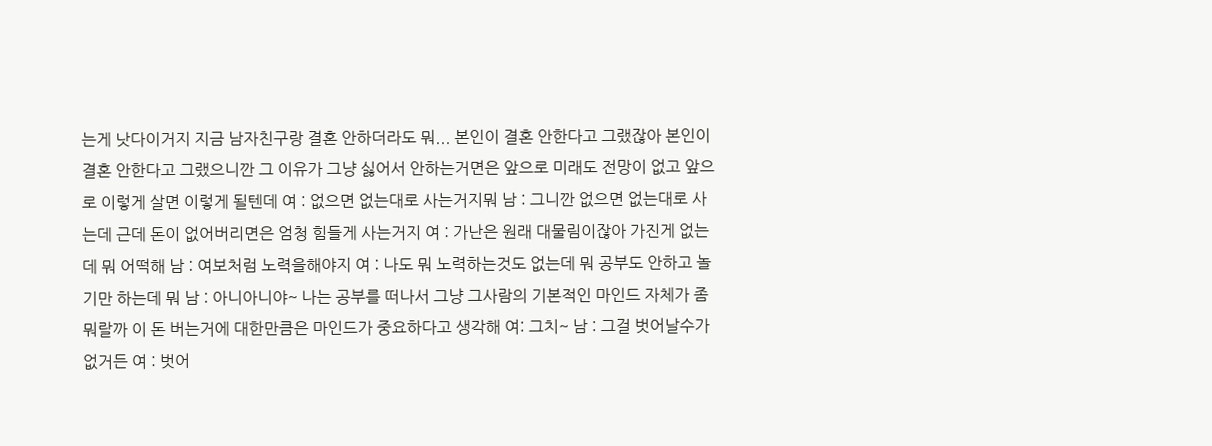는게 낫다이거지 지금 남자친구랑 결혼 안하더라도 뭐... 본인이 결혼 안한다고 그랬잖아 본인이 결혼 안한다고 그랬으니깐 그 이유가 그냥 싫어서 안하는거면은 앞으로 미래도 전망이 없고 앞으로 이렇게 살면 이렇게 될텐데 여 : 없으면 없는대로 사는거지뭐 남 : 그니깐 없으면 없는대로 사는데 근데 돈이 없어버리면은 엄청 힘들게 사는거지 여 : 가난은 원래 대물림이잖아 가진게 없는데 뭐 어떡해 남 : 여보처럼 노력을해야지 여 : 나도 뭐 노력하는것도 없는데 뭐 공부도 안하고 놀기만 하는데 뭐 남 : 아니아니야~ 나는 공부를 떠나서 그냥 그사람의 기본적인 마인드 자체가 좀 뭐랄까 이 돈 버는거에 대한만큼은 마인드가 중요하다고 생각해 여: 그치~ 남 : 그걸 벗어날수가 없거든 여 : 벗어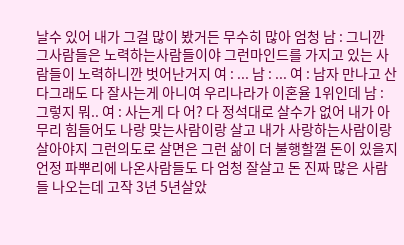날수 있어 내가 그걸 많이 봤거든 무수히 많아 엄청 남 : 그니깐 그사람들은 노력하는사람들이야 그런마인드를 가지고 있는 사람들이 노력하니깐 벗어난거지 여 : ... 남 : ... 여 : 남자 만나고 산다그래도 다 잘사는게 아니여 우리나라가 이혼율 1위인데 남 : 그렇지 뭐.. 여 : 사는게 다 어? 다 정석대로 살수가 없어 내가 아무리 힘들어도 나랑 맞는사람이랑 살고 내가 사랑하는사람이랑 살아야지 그런의도로 살면은 그런 삶이 더 불행할껄 돈이 있을지언정 파뿌리에 나온사람들도 다 엄청 잘살고 돈 진짜 많은 사람들 나오는데 고작 3년 5년살았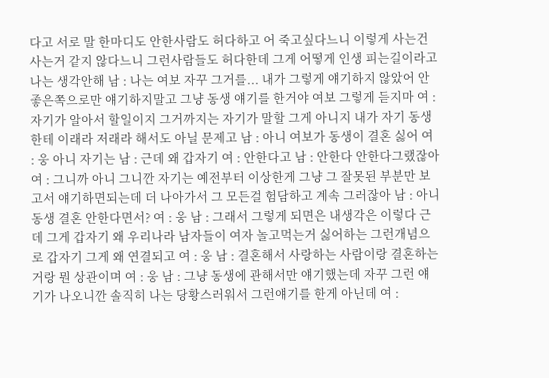다고 서로 말 한마디도 안한사람도 허다하고 어 죽고싶다느니 이렇게 사는건 사는거 같지 않다느니 그런사람들도 허다한데 그게 어떻게 인생 피는길이라고 나는 생각안해 남 : 나는 여보 자꾸 그거를... 내가 그렇게 얘기하지 않았어 안좋은쪽으로만 얘기하지말고 그냥 동생 얘기를 한거야 여보 그렇게 듣지마 여 : 자기가 알아서 할일이지 그거까지는 자기가 말할 그게 아니지 내가 자기 동생한테 이래라 저래라 해서도 아닐 문제고 남 : 아니 여보가 동생이 결혼 싫어 여 : 웅 아니 자기는 남 : 근데 왜 갑자기 여 : 안한다고 남 : 안한다 안한다그랬잖아 여 : 그니까 아니 그니깐 자기는 예전부터 이상한게 그냥 그 잘못된 부분만 보고서 얘기하면되는데 더 나아가서 그 모든걸 험담하고 계속 그러잖아 남 : 아니 동생 결혼 안한다면서? 여 : 웅 남 : 그래서 그렇게 되면은 내생각은 이렇다 근데 그게 갑자기 왜 우리나라 남자들이 여자 놀고먹는거 싫어하는 그런개념으로 갑자기 그게 왜 연결되고 여 : 웅 남 : 결혼해서 사랑하는 사람이랑 결혼하는거랑 뭔 상관이며 여 : 웅 남 : 그냥 동생에 관해서만 얘기했는데 자꾸 그런 얘기가 나오니깐 솔직히 나는 당황스러워서 그런얘기를 한게 아닌데 여 :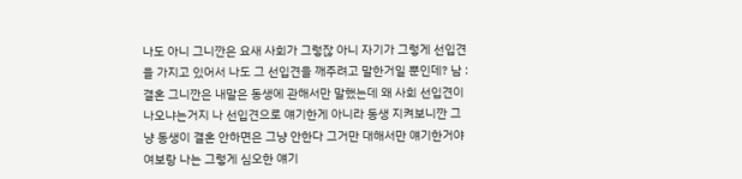나도 아니 그니깐은 요새 사회가 그렇잖 아니 자기가 그렇게 선입견을 가지고 있어서 나도 그 선입견을 깨주려고 말한거일 뿐인데? 남 : 결혼 그니깐은 내말은 동생에 관해서만 말했는데 왜 사회 선입견이 나오냐는거지 나 선입견으로 얘기한게 아니라 동생 지켜보니깐 그냥 동생이 결혼 안하면은 그냥 안한다 그거만 대해서만 얘기한거야 여보랑 나는 그렇게 심오한 얘기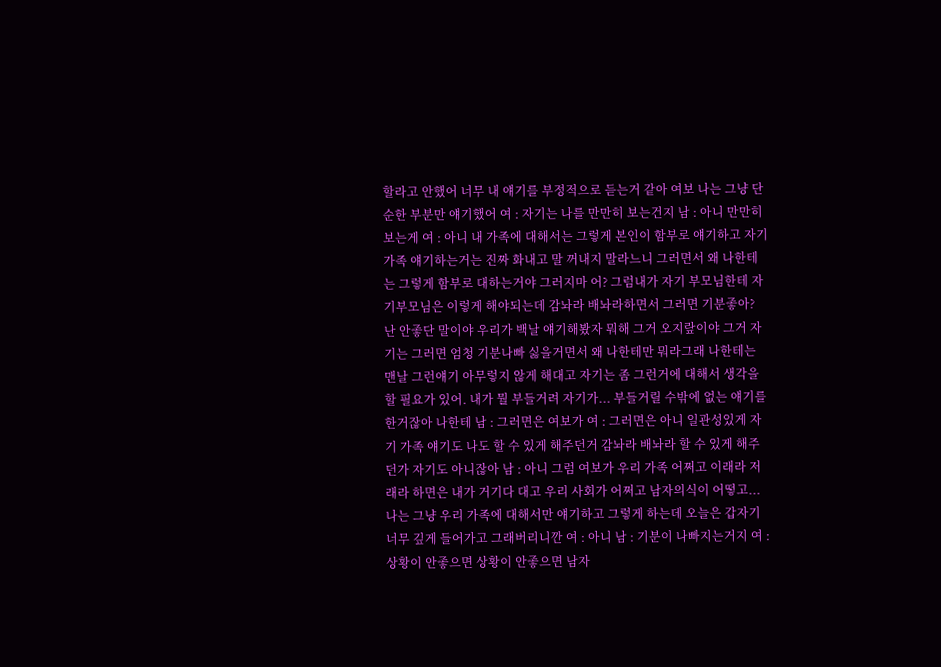할라고 안했어 너무 내 얘기를 부정적으로 듣는거 같아 여보 나는 그냥 단순한 부분만 얘기했어 여 : 자기는 나를 만만히 보는건지 남 : 아니 만만히 보는게 여 : 아니 내 가족에 대해서는 그렇게 본인이 함부로 얘기하고 자기 가족 얘기하는거는 진짜 화내고 말 꺼내지 말라느니 그러면서 왜 나한테는 그렇게 함부로 대하는거야 그러지마 어? 그럼내가 자기 부모님한테 자기부모님은 이렇게 해야되는데 감놔라 배놔라하면서 그러면 기분좋아? 난 안좋단 말이야 우리가 백날 얘기해봤자 뭐해 그거 오지랖이야 그거 자기는 그러면 엄청 기분나빠 싫을거면서 왜 나한테만 뭐라그래 나한테는 맨날 그런얘기 아무렇지 않게 해대고 자기는 좀 그런거에 대해서 생각을 할 필요가 있어. 내가 뭘 부들거려 자기가... 부들거릴 수밖에 없는 얘기를 한거잖아 나한테 남 : 그러면은 여보가 여 : 그러면은 아니 일관성있게 자기 가족 얘기도 나도 할 수 있게 해주던거 감놔라 배놔라 할 수 있게 해주던가 자기도 아니잖아 남 : 아니 그럼 여보가 우리 가족 어쩌고 이래라 저래라 하면은 내가 거기다 대고 우리 사회가 어쩌고 남자의식이 어떻고... 나는 그냥 우리 가족에 대해서만 얘기하고 그렇게 하는데 오늘은 갑자기 너무 깊게 들어가고 그래버리니깐 여 : 아니 남 : 기분이 나빠지는거지 여 : 상황이 안좋으면 상황이 안좋으면 남자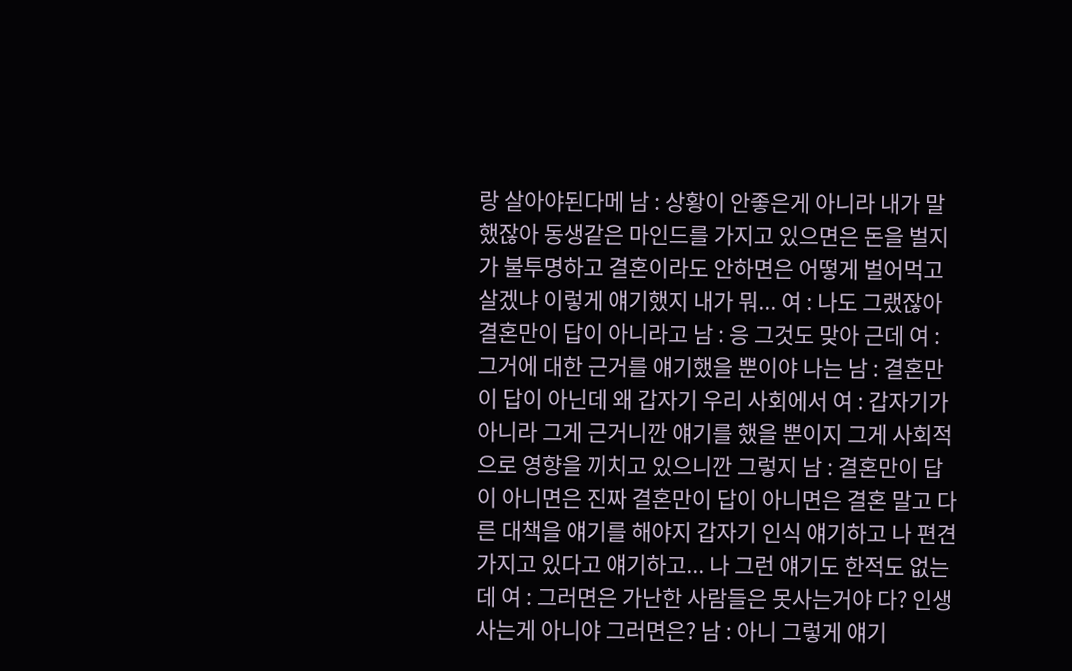랑 살아야된다메 남 : 상황이 안좋은게 아니라 내가 말했잖아 동생같은 마인드를 가지고 있으면은 돈을 벌지가 불투명하고 결혼이라도 안하면은 어떻게 벌어먹고 살겠냐 이렇게 얘기했지 내가 뭐... 여 : 나도 그랬잖아 결혼만이 답이 아니라고 남 : 응 그것도 맞아 근데 여 : 그거에 대한 근거를 얘기했을 뿐이야 나는 남 : 결혼만이 답이 아닌데 왜 갑자기 우리 사회에서 여 : 갑자기가 아니라 그게 근거니깐 얘기를 했을 뿐이지 그게 사회적으로 영향을 끼치고 있으니깐 그렇지 남 : 결혼만이 답이 아니면은 진짜 결혼만이 답이 아니면은 결혼 말고 다른 대책을 얘기를 해야지 갑자기 인식 얘기하고 나 편견가지고 있다고 얘기하고... 나 그런 얘기도 한적도 없는데 여 : 그러면은 가난한 사람들은 못사는거야 다? 인생 사는게 아니야 그러면은? 남 : 아니 그렇게 얘기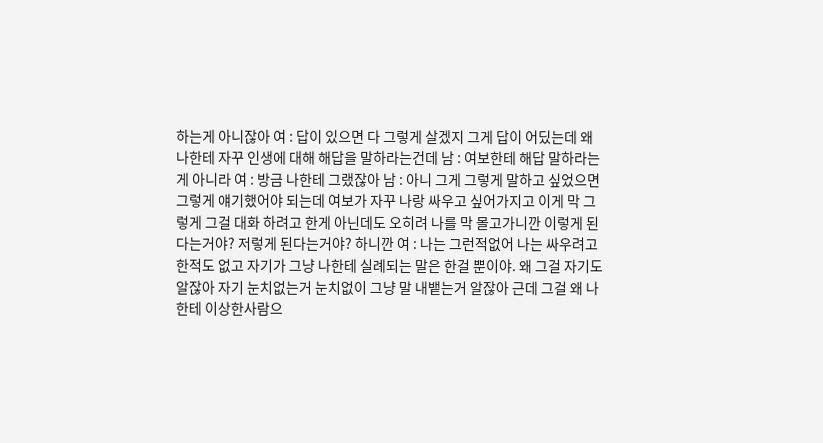하는게 아니잖아 여 : 답이 있으면 다 그렇게 살겠지 그게 답이 어딨는데 왜 나한테 자꾸 인생에 대해 해답을 말하라는건데 남 : 여보한테 해답 말하라는게 아니라 여 : 방금 나한테 그랬잖아 남 : 아니 그게 그렇게 말하고 싶었으면 그렇게 얘기했어야 되는데 여보가 자꾸 나랑 싸우고 싶어가지고 이게 막 그렇게 그걸 대화 하려고 한게 아닌데도 오히려 나를 막 몰고가니깐 이렇게 된다는거야? 저렇게 된다는거야? 하니깐 여 : 나는 그런적없어 나는 싸우려고 한적도 없고 자기가 그냥 나한테 실례되는 말은 한걸 뿐이야. 왜 그걸 자기도 알잖아 자기 눈치없는거 눈치없이 그냥 말 내뱉는거 알잖아 근데 그걸 왜 나한테 이상한사람으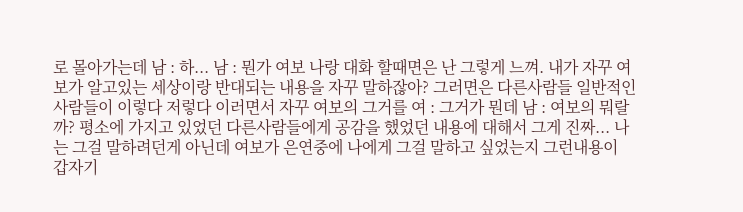로 몰아가는데 남 : 하... 남 : 뭔가 여보 나랑 대화 할때면은 난 그렇게 느껴. 내가 자꾸 여보가 알고있는 세상이랑 반대되는 내용을 자꾸 말하잖아? 그러면은 다른사람들 일반적인사람들이 이렇다 저렇다 이러면서 자꾸 여보의 그거를 여 : 그거가 뭔데 남 : 여보의 뭐랄까? 평소에 가지고 있었던 다른사람들에게 공감을 했었던 내용에 대해서 그게 진짜... 나는 그걸 말하려던게 아닌데 여보가 은연중에 나에게 그걸 말하고 싶었는지 그런내용이 갑자기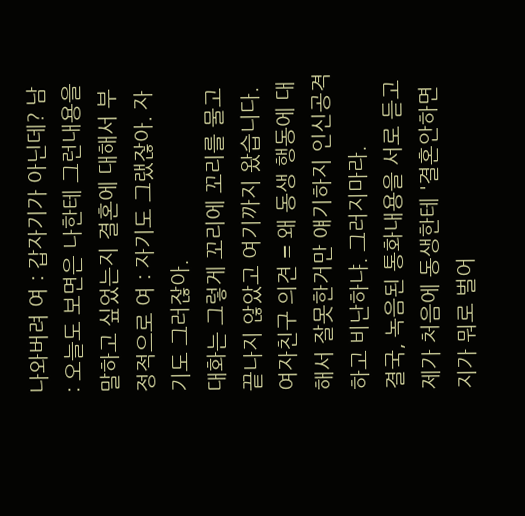나와버려 여 : 갑자기가 아닌데? 남 : 오늘도 보면은 나한테 그런내용을 말하고 싶었는지 결혼에 대해서 부정적으로 여 : 자기도 그랬잖아. 자기도 그러잖아.
대화는 그렇게 꼬리에 꼬리를 물고 끝나지 않았고 여기까지 왔습니다. 여자친구 의견 = 왜 동생 행동에 대해서 잘못한거만 얘기하지 인신공격하고 비난하냐. 그러지마라.
결국, 녹음된 통화내용을 서로 듣고 제가 처음에 동생한테 '결혼안하면 지가 뭐로 벌어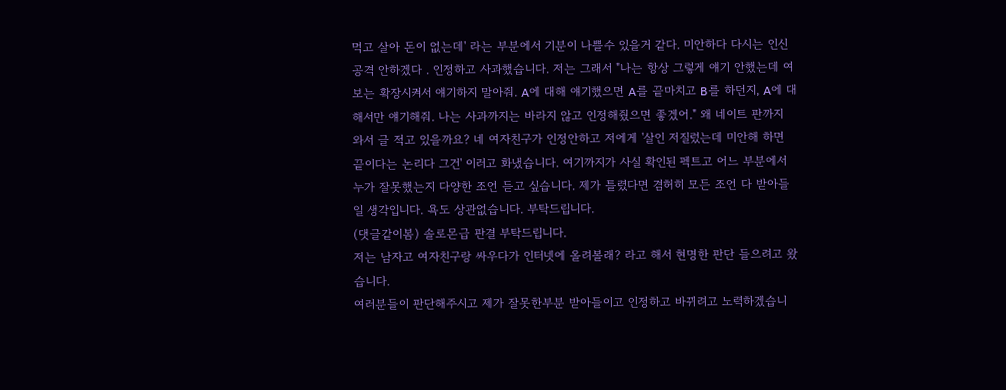먹고 살아 돈이 없는데' 라는 부분에서 기분이 나쁠수 있을거 같다. 미안하다 다시는 인신공격 안하겠다 . 인정하고 사과했습니다. 저는 그래서 "나는 항상 그렇게 얘기 안했는데 여보는 확장시켜서 얘기하지 말아줘. A에 대해 얘기했으면 A를 끝마치고 B를 하던지, A에 대해서만 얘기해줘. 나는 사과까지는 바라지 않고 인정해줬으면 좋겠어." 왜 네이트 판까지 와서 글 적고 있을까요? 네 여자친구가 인정안하고 저에게 '살인 저질렀는데 미안해 하면 끝이다는 논리다 그건' 이러고 화냈습니다. 여기까지가 사실 확인된 펙트고 어느 부분에서 누가 잘못했는지 다양한 조언 듣고 싶습니다. 제가 틀렸다면 겸허히 모든 조언 다 받아들일 생각입니다. 욕도 상관없습니다. 부탁드립니다.
(댓글같이봄) 솔로몬급 판결 부탁드립니다.
저는 남자고 여자친구랑 싸우다가 인터넷에 올려볼래? 라고 해서 현명한 판단 들으려고 왔습니다.
여러분들이 판단해주시고 제가 잘못한부분 받아들이고 인정하고 바뀌려고 노력하겠습니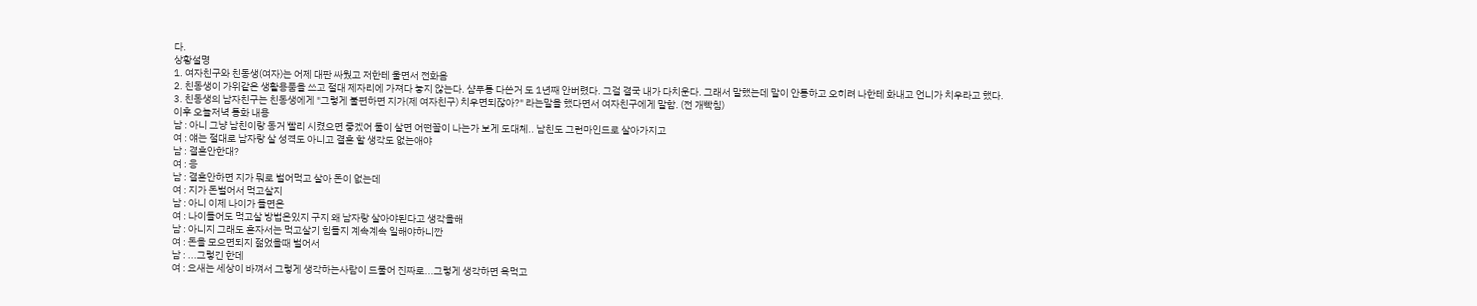다.
상황설명
1. 여자친구와 친동생(여자)는 어제 대판 싸웠고 저한테 울면서 전화옴
2. 친동생이 가위같은 생활용품을 쓰고 절대 제자리에 가져다 놓지 않는다. 샴푸통 다쓴거 도 1년째 안버렸다. 그걸 결국 내가 다치운다. 그래서 말했는데 말이 안통하고 오히려 나한테 화내고 언니가 치우라고 했다.
3. 친동생의 남자친구는 친동생에게 "그렇게 불편하면 지가(제 여자친구) 치우면되잖아?" 라는말을 했다면서 여자친구에게 말함. (전 개빡침)
이후 오늘저녁 통화 내용
남 : 아니 그냥 남친이랑 동거 빨리 시켰으면 좋겠어 둘이 살면 어떤꼴이 나는가 보게 도대체.. 남친도 그런마인드로 살아가지고
여 : 얘는 절대로 남자랑 살 성격도 아니고 결혼 할 생각도 없는애야
남 : 결혼안한대?
여 : 응
남 : 결혼안하면 지가 뭐로 벌어먹고 살아 돈이 없는데
여 : 지가 돈벌어서 먹고살지
남 : 아니 이제 나이가 들면은
여 : 나이들어도 먹고살 방법은있지 구지 왜 남자랑 살아야된다고 생각을해
남 : 아니지 그래도 혼자서는 먹고살기 힘들지 계속계속 일해야하니깐
여 : 돈을 모으면되지 젊었을때 벌어서
남 : ...그렇긴 한데
여 : 요새는 세상이 바껴서 그렇게 생각하는사람이 드물어 진짜로...그렇게 생각하면 욕먹고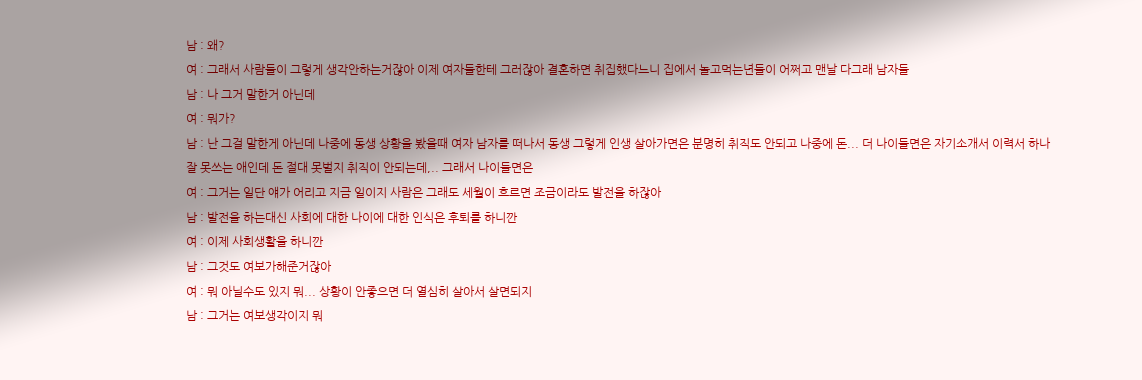남 : 왜?
여 : 그래서 사람들이 그렇게 생각안하는거잖아 이제 여자들한테 그러잖아 결혼하면 취집했다느니 집에서 놀고먹는년들이 어쩌고 맨날 다그래 남자들
남 : 나 그거 말한거 아닌데
여 : 뭐가?
남 : 난 그걸 말한게 아닌데 나중에 동생 상황을 봤을때 여자 남자를 떠나서 동생 그렇게 인생 살아가면은 분명히 취직도 안되고 나중에 돈... 더 나이들면은 자기소개서 이력서 하나 잘 못쓰는 애인데 돈 절대 못벌지 취직이 안되는데,.. 그래서 나이들면은
여 : 그거는 일단 얘가 어리고 지금 일이지 사람은 그래도 세월이 흐르면 조금이라도 발전을 하잖아
남 : 발전을 하는대신 사회에 대한 나이에 대한 인식은 후퇴를 하니깐
여 : 이제 사회생활을 하니깐
남 : 그것도 여보가해준거잖아
여 : 뭐 아닐수도 있지 뭐... 상황이 안좋으면 더 열심히 살아서 살면되지
남 : 그거는 여보생각이지 뭐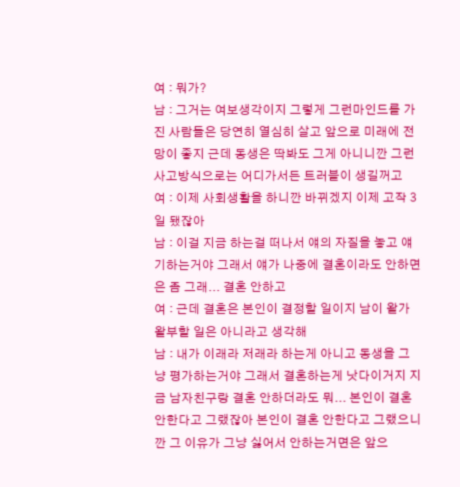여 : 뭐가?
남 : 그거는 여보생각이지 그렇게 그런마인드를 가진 사람들은 당연히 열심히 살고 앞으로 미래에 전망이 좋지 근데 동생은 딱봐도 그게 아니니깐 그런사고방식으로는 어디가서든 트러블이 생길꺼고
여 : 이제 사회생활을 하니깐 바뀌겠지 이제 고작 3 일 됐잖아
남 : 이걸 지금 하는걸 떠나서 얘의 자질을 놓고 얘기하는거야 그래서 얘가 나중에 결혼이라도 안하면은 좀 그래... 결혼 안하고
여 : 근데 결혼은 본인이 결정할 일이지 남이 왈가왈부할 일은 아니라고 생각해
남 : 내가 이래라 저래라 하는게 아니고 동생을 그냥 평가하는거야 그래서 결혼하는게 낫다이거지 지금 남자친구랑 결혼 안하더라도 뭐... 본인이 결혼 안한다고 그랬잖아 본인이 결혼 안한다고 그랬으니깐 그 이유가 그냥 싫어서 안하는거면은 앞으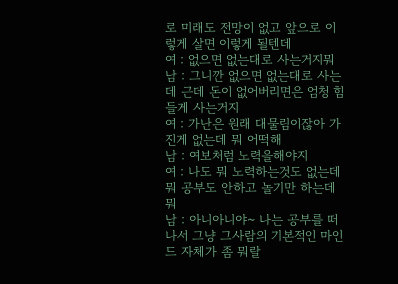로 미래도 전망이 없고 앞으로 이렇게 살면 이렇게 될텐데
여 : 없으면 없는대로 사는거지뭐
남 : 그니깐 없으면 없는대로 사는데 근데 돈이 없어버리면은 엄청 힘들게 사는거지
여 : 가난은 원래 대물림이잖아 가진게 없는데 뭐 어떡해
남 : 여보처럼 노력을해야지
여 : 나도 뭐 노력하는것도 없는데 뭐 공부도 안하고 놀기만 하는데 뭐
남 : 아니아니야~ 나는 공부를 떠나서 그냥 그사람의 기본적인 마인드 자체가 좀 뭐랄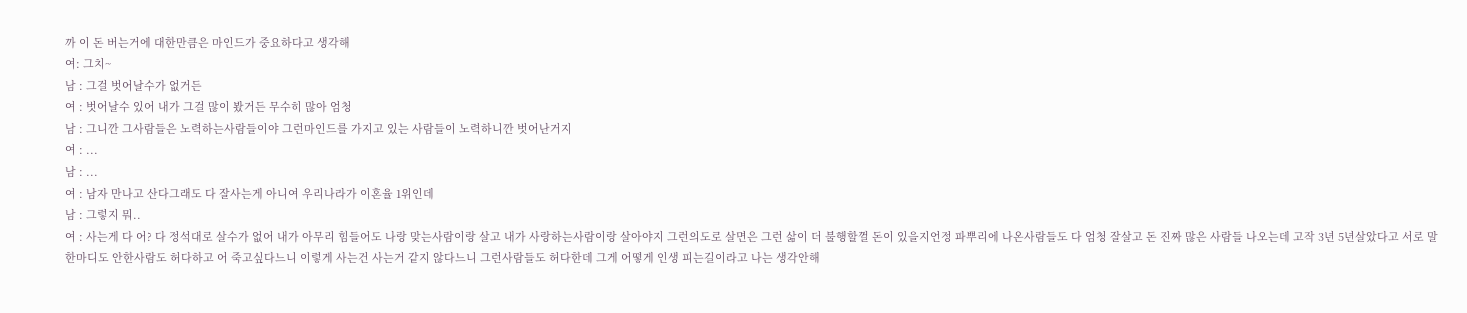까 이 돈 버는거에 대한만큼은 마인드가 중요하다고 생각해
여: 그치~
남 : 그걸 벗어날수가 없거든
여 : 벗어날수 있어 내가 그걸 많이 봤거든 무수히 많아 엄청
남 : 그니깐 그사람들은 노력하는사람들이야 그런마인드를 가지고 있는 사람들이 노력하니깐 벗어난거지
여 : ...
남 : ...
여 : 남자 만나고 산다그래도 다 잘사는게 아니여 우리나라가 이혼율 1위인데
남 : 그렇지 뭐..
여 : 사는게 다 어? 다 정석대로 살수가 없어 내가 아무리 힘들어도 나랑 맞는사람이랑 살고 내가 사랑하는사람이랑 살아야지 그런의도로 살면은 그런 삶이 더 불행할껄 돈이 있을지언정 파뿌리에 나온사람들도 다 엄청 잘살고 돈 진짜 많은 사람들 나오는데 고작 3년 5년살았다고 서로 말 한마디도 안한사람도 허다하고 어 죽고싶다느니 이렇게 사는건 사는거 같지 않다느니 그런사람들도 허다한데 그게 어떻게 인생 피는길이라고 나는 생각안해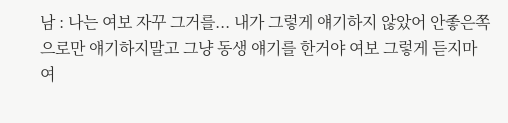남 : 나는 여보 자꾸 그거를... 내가 그렇게 얘기하지 않았어 안좋은쪽으로만 얘기하지말고 그냥 동생 얘기를 한거야 여보 그렇게 듣지마
여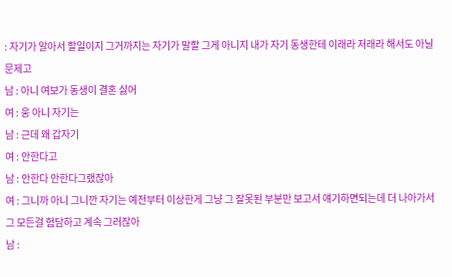: 자기가 알아서 할일이지 그거까지는 자기가 말할 그게 아니지 내가 자기 동생한테 이래라 저래라 해서도 아닐 문제고
남 : 아니 여보가 동생이 결혼 싫어
여 : 웅 아니 자기는
남 : 근데 왜 갑자기
여 : 안한다고
남 : 안한다 안한다그랬잖아
여 : 그니까 아니 그니깐 자기는 예전부터 이상한게 그냥 그 잘못된 부분만 보고서 얘기하면되는데 더 나아가서 그 모든걸 험담하고 계속 그러잖아
남 :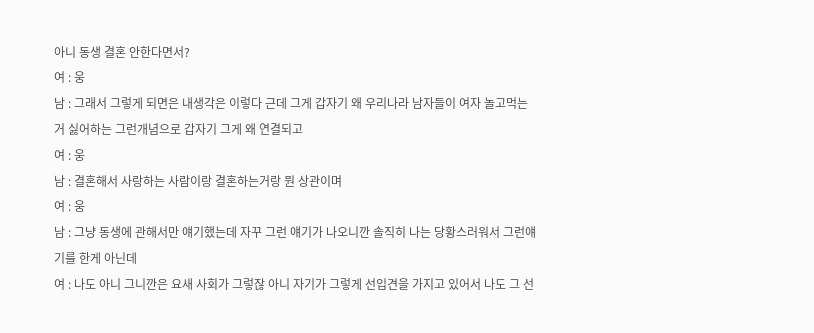아니 동생 결혼 안한다면서?
여 : 웅
남 : 그래서 그렇게 되면은 내생각은 이렇다 근데 그게 갑자기 왜 우리나라 남자들이 여자 놀고먹는거 싫어하는 그런개념으로 갑자기 그게 왜 연결되고
여 : 웅
남 : 결혼해서 사랑하는 사람이랑 결혼하는거랑 뭔 상관이며
여 : 웅
남 : 그냥 동생에 관해서만 얘기했는데 자꾸 그런 얘기가 나오니깐 솔직히 나는 당황스러워서 그런얘기를 한게 아닌데
여 : 나도 아니 그니깐은 요새 사회가 그렇잖 아니 자기가 그렇게 선입견을 가지고 있어서 나도 그 선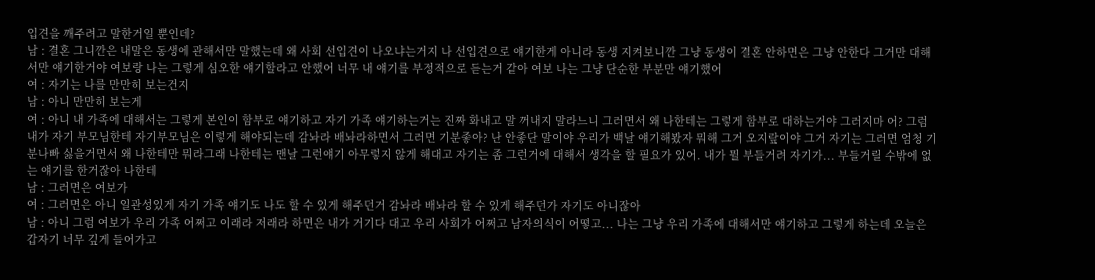입견을 깨주려고 말한거일 뿐인데?
남 : 결혼 그니깐은 내말은 동생에 관해서만 말했는데 왜 사회 선입견이 나오냐는거지 나 선입견으로 얘기한게 아니라 동생 지켜보니깐 그냥 동생이 결혼 안하면은 그냥 안한다 그거만 대해서만 얘기한거야 여보랑 나는 그렇게 심오한 얘기할라고 안했어 너무 내 얘기를 부정적으로 듣는거 같아 여보 나는 그냥 단순한 부분만 얘기했어
여 : 자기는 나를 만만히 보는건지
남 : 아니 만만히 보는게
여 : 아니 내 가족에 대해서는 그렇게 본인이 함부로 얘기하고 자기 가족 얘기하는거는 진짜 화내고 말 꺼내지 말라느니 그러면서 왜 나한테는 그렇게 함부로 대하는거야 그러지마 어? 그럼내가 자기 부모님한테 자기부모님은 이렇게 해야되는데 감놔라 배놔라하면서 그러면 기분좋아? 난 안좋단 말이야 우리가 백날 얘기해봤자 뭐해 그거 오지랖이야 그거 자기는 그러면 엄청 기분나빠 싫을거면서 왜 나한테만 뭐라그래 나한테는 맨날 그런얘기 아무렇지 않게 해대고 자기는 좀 그런거에 대해서 생각을 할 필요가 있어. 내가 뭘 부들거려 자기가... 부들거릴 수밖에 없는 얘기를 한거잖아 나한테
남 : 그러면은 여보가
여 : 그러면은 아니 일관성있게 자기 가족 얘기도 나도 할 수 있게 해주던거 감놔라 배놔라 할 수 있게 해주던가 자기도 아니잖아
남 : 아니 그럼 여보가 우리 가족 어쩌고 이래라 저래라 하면은 내가 거기다 대고 우리 사회가 어쩌고 남자의식이 어떻고... 나는 그냥 우리 가족에 대해서만 얘기하고 그렇게 하는데 오늘은 갑자기 너무 깊게 들어가고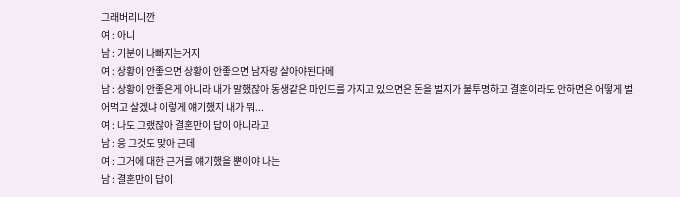그래버리니깐
여 : 아니
남 : 기분이 나빠지는거지
여 : 상황이 안좋으면 상황이 안좋으면 남자랑 살아야된다메
남 : 상황이 안좋은게 아니라 내가 말했잖아 동생같은 마인드를 가지고 있으면은 돈을 벌지가 불투명하고 결혼이라도 안하면은 어떻게 벌어먹고 살겠냐 이렇게 얘기했지 내가 뭐...
여 : 나도 그랬잖아 결혼만이 답이 아니라고
남 : 응 그것도 맞아 근데
여 : 그거에 대한 근거를 얘기했을 뿐이야 나는
남 : 결혼만이 답이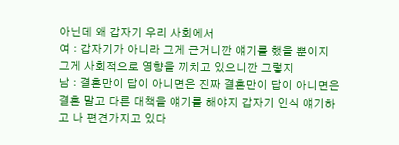아닌데 왜 갑자기 우리 사회에서
여 : 갑자기가 아니라 그게 근거니깐 얘기를 했을 뿐이지 그게 사회적으로 영향을 끼치고 있으니깐 그렇지
남 : 결혼만이 답이 아니면은 진짜 결혼만이 답이 아니면은 결혼 말고 다른 대책을 얘기를 해야지 갑자기 인식 얘기하고 나 편견가지고 있다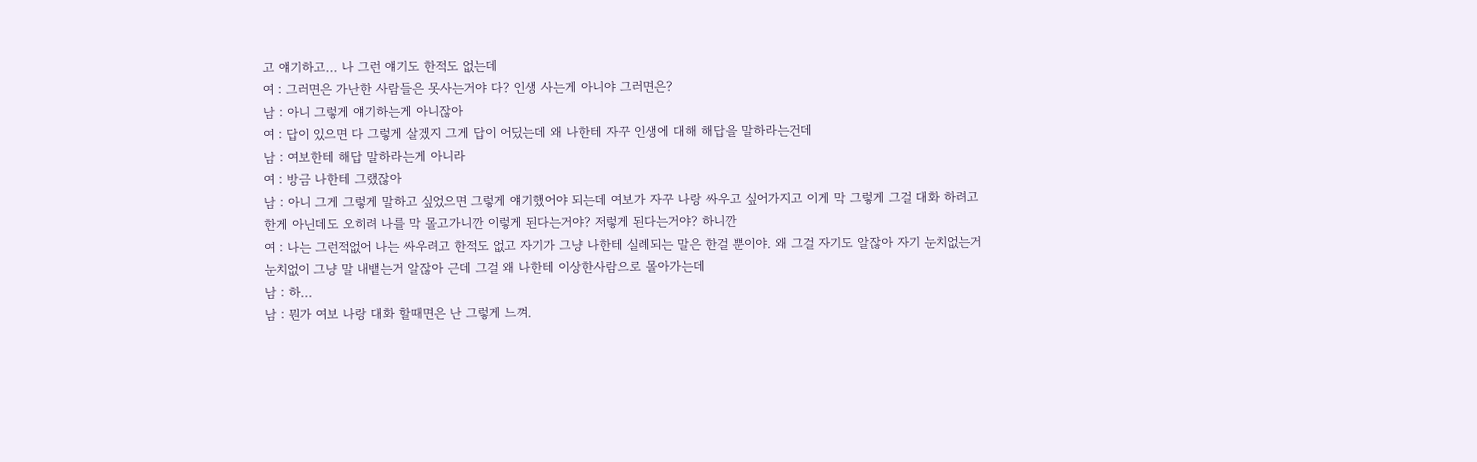고 얘기하고... 나 그런 얘기도 한적도 없는데
여 : 그러면은 가난한 사람들은 못사는거야 다? 인생 사는게 아니야 그러면은?
남 : 아니 그렇게 얘기하는게 아니잖아
여 : 답이 있으면 다 그렇게 살겠지 그게 답이 어딨는데 왜 나한테 자꾸 인생에 대해 해답을 말하라는건데
남 : 여보한테 해답 말하라는게 아니라
여 : 방금 나한테 그랬잖아
남 : 아니 그게 그렇게 말하고 싶었으면 그렇게 얘기했어야 되는데 여보가 자꾸 나랑 싸우고 싶어가지고 이게 막 그렇게 그걸 대화 하려고 한게 아닌데도 오히려 나를 막 몰고가니깐 이렇게 된다는거야? 저렇게 된다는거야? 하니깐
여 : 나는 그런적없어 나는 싸우려고 한적도 없고 자기가 그냥 나한테 실례되는 말은 한걸 뿐이야. 왜 그걸 자기도 알잖아 자기 눈치없는거 눈치없이 그냥 말 내뱉는거 알잖아 근데 그걸 왜 나한테 이상한사람으로 몰아가는데
남 : 하...
남 : 뭔가 여보 나랑 대화 할때면은 난 그렇게 느껴.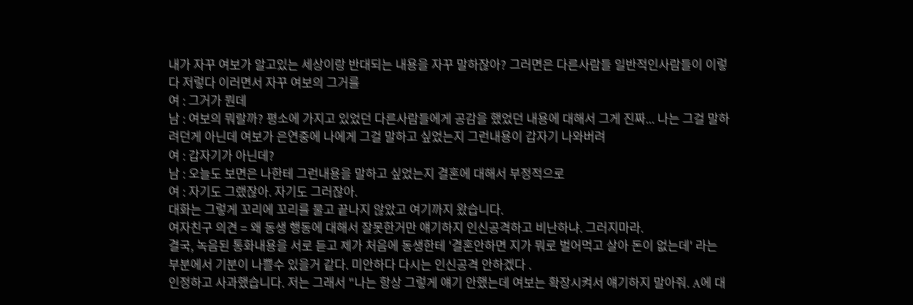내가 자꾸 여보가 알고있는 세상이랑 반대되는 내용을 자꾸 말하잖아? 그러면은 다른사람들 일반적인사람들이 이렇다 저렇다 이러면서 자꾸 여보의 그거를
여 : 그거가 뭔데
남 : 여보의 뭐랄까? 평소에 가지고 있었던 다른사람들에게 공감을 했었던 내용에 대해서 그게 진짜... 나는 그걸 말하려던게 아닌데 여보가 은연중에 나에게 그걸 말하고 싶었는지 그런내용이 갑자기 나와버려
여 : 갑자기가 아닌데?
남 : 오늘도 보면은 나한테 그런내용을 말하고 싶었는지 결혼에 대해서 부정적으로
여 : 자기도 그랬잖아. 자기도 그러잖아.
대화는 그렇게 꼬리에 꼬리를 물고 끝나지 않았고 여기까지 왔습니다.
여자친구 의견 = 왜 동생 행동에 대해서 잘못한거만 얘기하지 인신공격하고 비난하냐. 그러지마라.
결국, 녹음된 통화내용을 서로 듣고 제가 처음에 동생한테 '결혼안하면 지가 뭐로 벌어먹고 살아 돈이 없는데' 라는 부분에서 기분이 나쁠수 있을거 같다. 미안하다 다시는 인신공격 안하겠다 .
인정하고 사과했습니다. 저는 그래서 "나는 항상 그렇게 얘기 안했는데 여보는 확장시켜서 얘기하지 말아줘. A에 대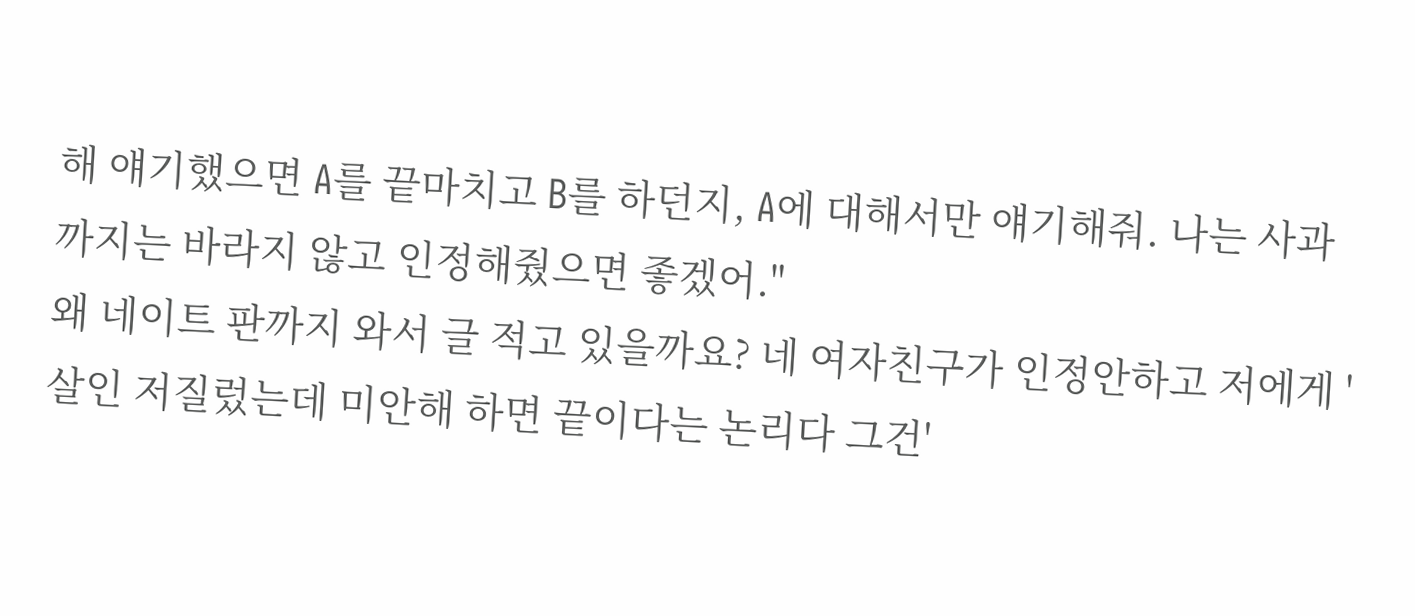해 얘기했으면 A를 끝마치고 B를 하던지, A에 대해서만 얘기해줘. 나는 사과까지는 바라지 않고 인정해줬으면 좋겠어."
왜 네이트 판까지 와서 글 적고 있을까요? 네 여자친구가 인정안하고 저에게 '살인 저질렀는데 미안해 하면 끝이다는 논리다 그건'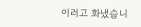이러고 화냈습니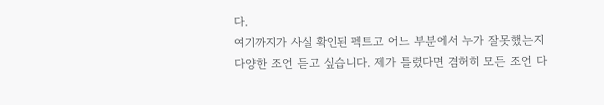다.
여기까지가 사실 확인된 펙트고 어느 부분에서 누가 잘못했는지 다양한 조언 듣고 싶습니다. 제가 틀렸다면 겸허히 모든 조언 다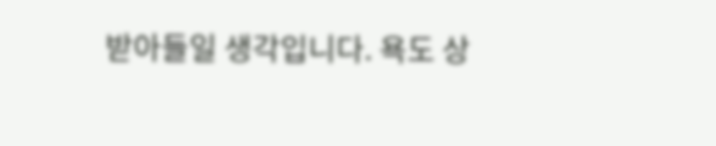받아들일 생각입니다. 욕도 상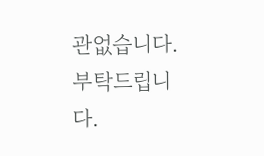관없습니다. 부탁드립니다.